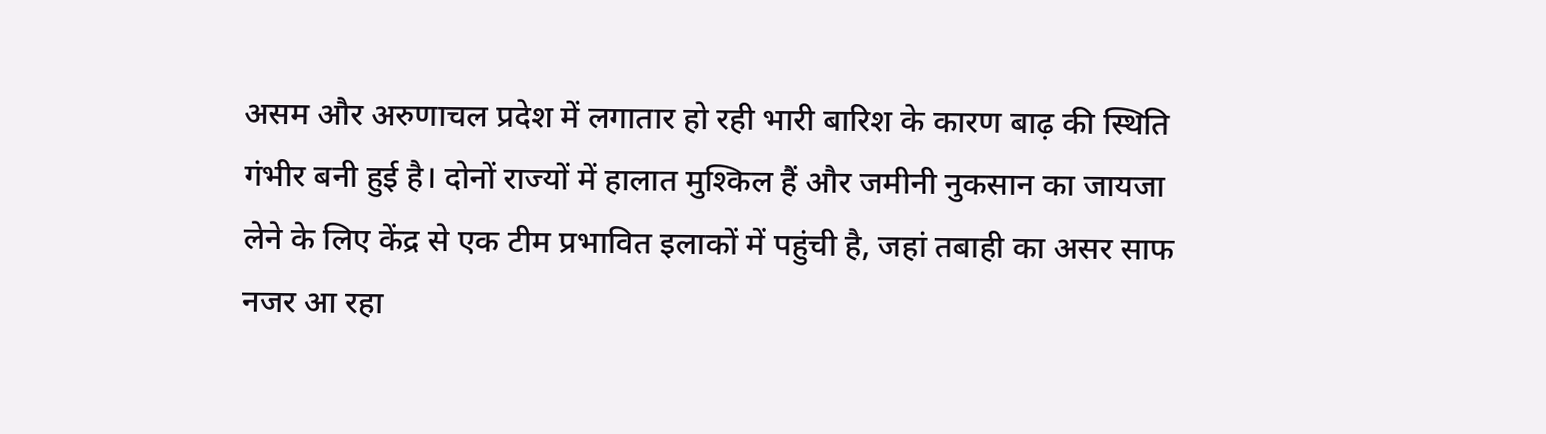असम और अरुणाचल प्रदेश में लगातार हो रही भारी बारिश के कारण बाढ़ की स्थिति गंभीर बनी हुई है। दोनों राज्यों में हालात मुश्किल हैं और जमीनी नुकसान का जायजा लेने के लिए केंद्र से एक टीम प्रभावित इलाकों में पहुंची है, जहां तबाही का असर साफ नजर आ रहा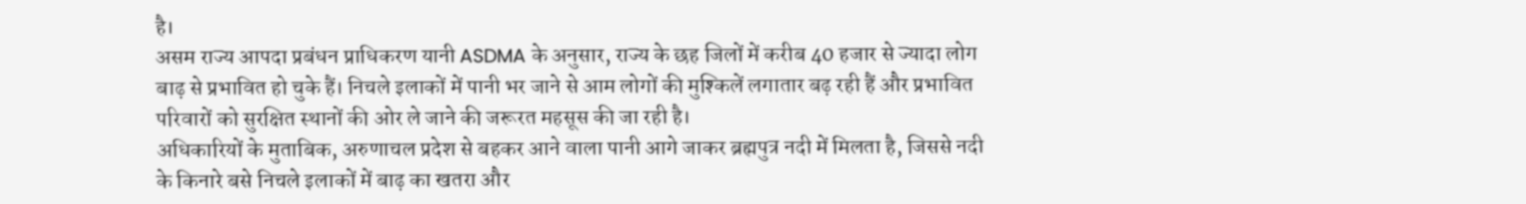है।
असम राज्य आपदा प्रबंधन प्राधिकरण यानी ASDMA के अनुसार, राज्य के छह जिलों में करीब 40 हजार से ज्यादा लोग बाढ़ से प्रभावित हो चुके हैं। निचले इलाकों में पानी भर जाने से आम लोगों की मुश्किलें लगातार बढ़ रही हैं और प्रभावित परिवारों को सुरक्षित स्थानों की ओर ले जाने की जरूरत महसूस की जा रही है।
अधिकारियों के मुताबिक, अरुणाचल प्रदेश से बहकर आने वाला पानी आगे जाकर ब्रह्मपुत्र नदी में मिलता है, जिससे नदी के किनारे बसे निचले इलाकों में बाढ़ का खतरा और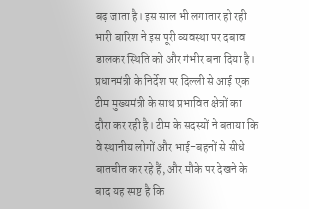बढ़ जाता है। इस साल भी लगातार हो रही भारी बारिश ने इस पूरी व्यवस्था पर दबाव डालकर स्थिति को और गंभीर बना दिया है।
प्रधानमंत्री के निर्देश पर दिल्ली से आई एक टीम मुख्यमंत्री के साथ प्रभावित क्षेत्रों का दौरा कर रही है। टीम के सदस्यों ने बताया कि वे स्थानीय लोगों और भाई-बहनों से सीधे बातचीत कर रहे हैं, और मौके पर देखने के बाद यह स्पष्ट है कि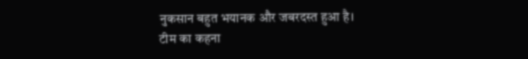नुकसान बहुत भयानक और जबरदस्त हुआ है।
टीम का कहना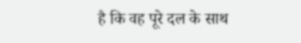है कि वह पूरे दल के साथ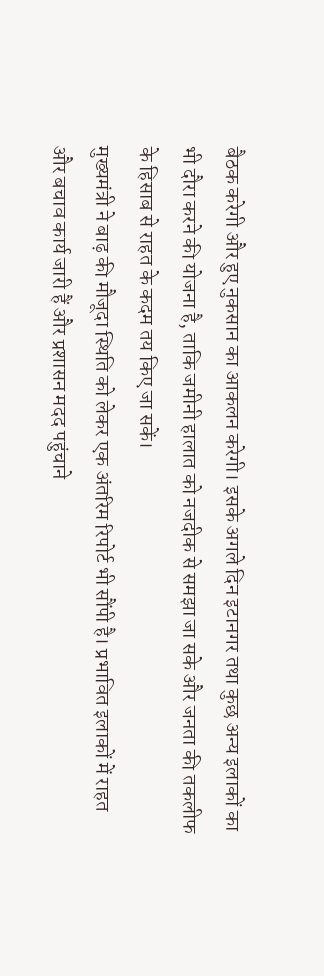बैठक करेगी और हुए नुकसान का आकलन करेगी। इसके अगले दिन इटानगर तथा कुछ अन्य इलाकों का भी दौरा करने की योजना है, ताकि जमीनी हालात को नजदीक से समझा जा सके और जनता की तकलीफ के हिसाब से राहत के कदम तय किए जा सकें।
मुख्यमंत्री ने बाढ़ की मौजूदा स्थिति को लेकर एक अंतरिम रिपोर्ट भी सौंपी है। प्रभावित इलाकों में राहत और बचाव कार्य जारी हैं और प्रशासन मदद पहुंचाने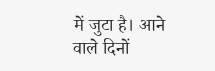में जुटा है। आने वाले दिनों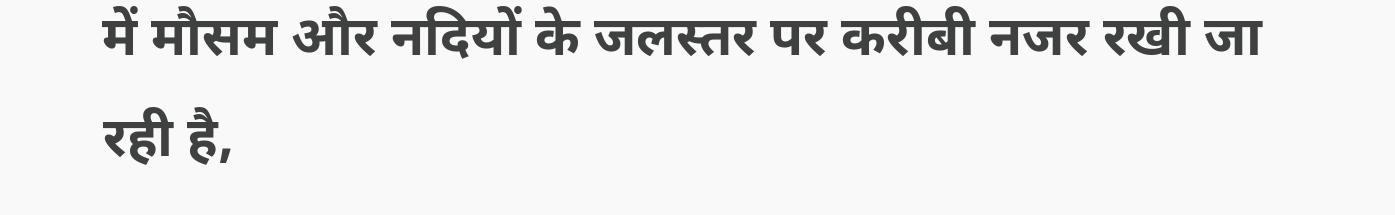में मौसम और नदियों के जलस्तर पर करीबी नजर रखी जा रही है,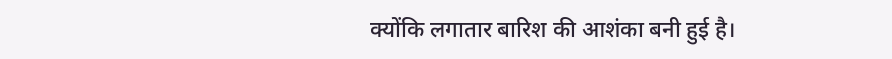क्योंकि लगातार बारिश की आशंका बनी हुई है।